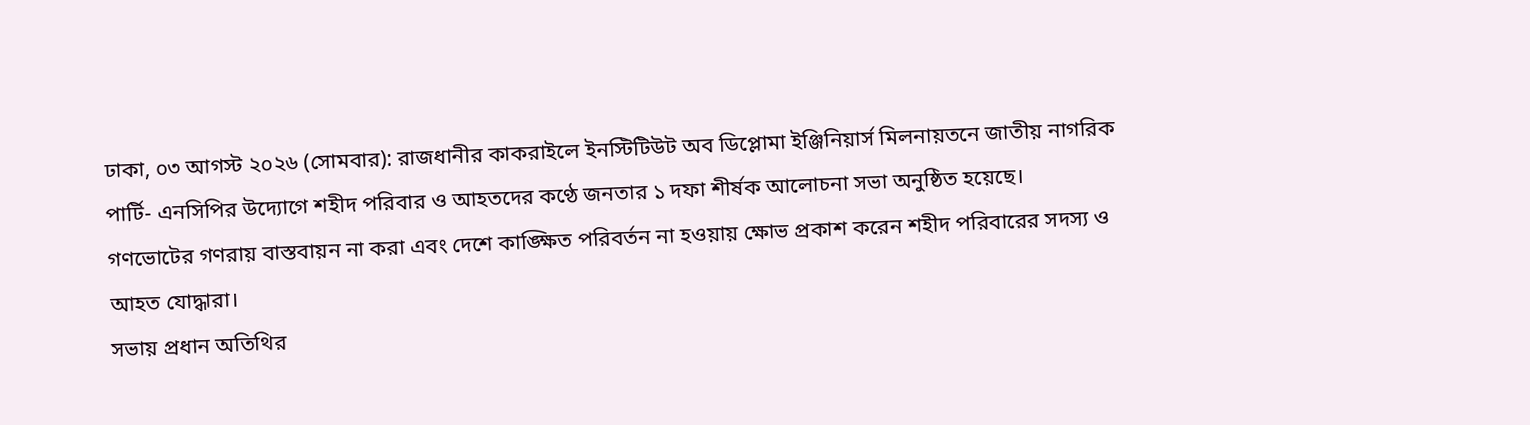ঢাকা, ০৩ আগস্ট ২০২৬ (সোমবার): রাজধানীর কাকরাইলে ইনস্টিটিউট অব ডিপ্লোমা ইঞ্জিনিয়ার্স মিলনায়তনে জাতীয় নাগরিক পার্টি- এনসিপির উদ্যোগে শহীদ পরিবার ও আহতদের কণ্ঠে জনতার ১ দফা শীর্ষক আলোচনা সভা অনুষ্ঠিত হয়েছে।
গণভোটের গণরায় বাস্তবায়ন না করা এবং দেশে কাঙ্ক্ষিত পরিবর্তন না হওয়ায় ক্ষোভ প্রকাশ করেন শহীদ পরিবারের সদস্য ও আহত যোদ্ধারা।
সভায় প্রধান অতিথির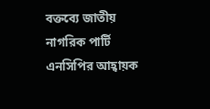বক্তব্যে জাতীয় নাগরিক পার্টি এনসিপির আহ্বায়ক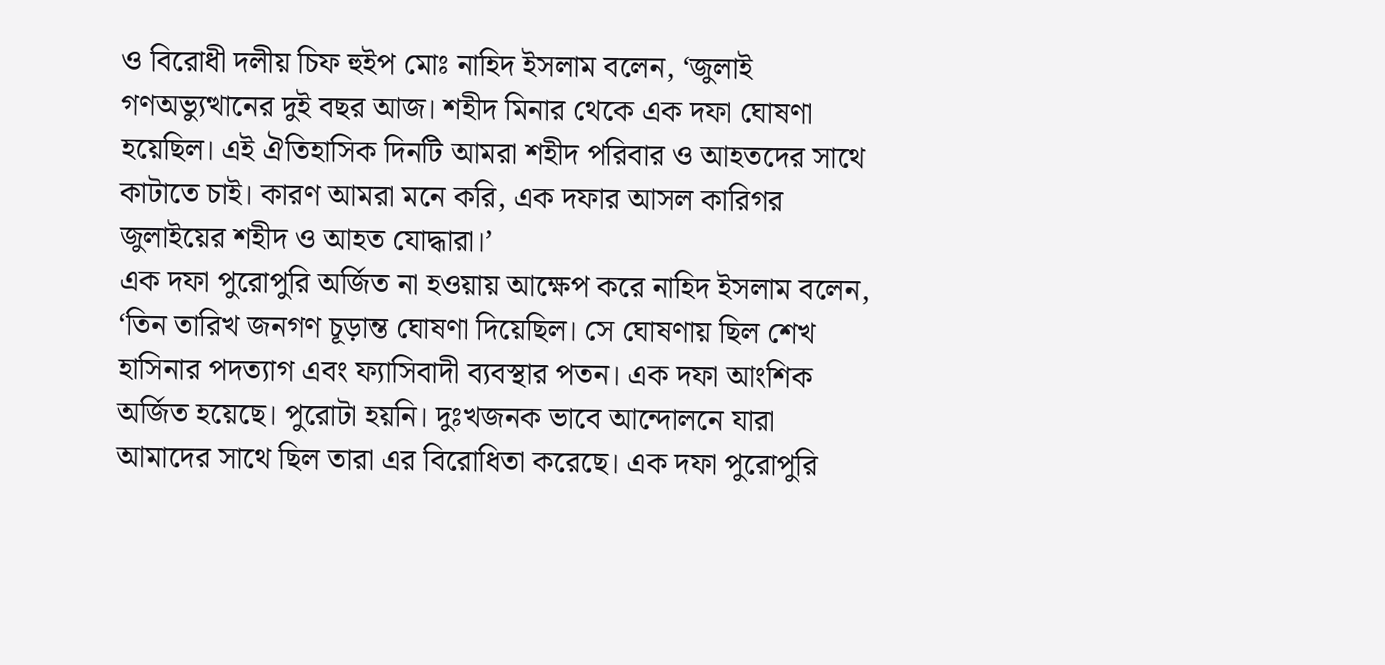ও বিরোধী দলীয় চিফ হুইপ মোঃ নাহিদ ইসলাম বলেন, ‘জুলাই গণঅভ্যুত্থানের দুই বছর আজ। শহীদ মিনার থেকে এক দফা ঘোষণা হয়েছিল। এই ঐতিহাসিক দিনটি আমরা শহীদ পরিবার ও আহতদের সাথে কাটাতে চাই। কারণ আমরা মনে করি, এক দফার আসল কারিগর জুলাইয়ের শহীদ ও আহত যোদ্ধারা।’
এক দফা পুরোপুরি অর্জিত না হওয়ায় আক্ষেপ করে নাহিদ ইসলাম বলেন, ‘তিন তারিখ জনগণ চূড়ান্ত ঘোষণা দিয়েছিল। সে ঘোষণায় ছিল শেখ হাসিনার পদত্যাগ এবং ফ্যাসিবাদী ব্যবস্থার পতন। এক দফা আংশিক অর্জিত হয়েছে। পুরোটা হয়নি। দুঃখজনক ভাবে আন্দোলনে যারা আমাদের সাথে ছিল তারা এর বিরোধিতা করেছে। এক দফা পুরোপুরি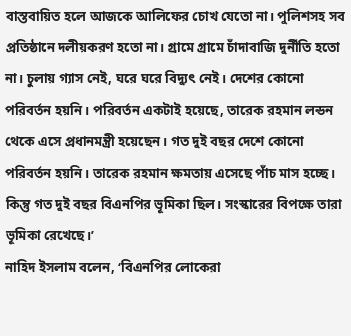বাস্তবায়িত হলে আজকে আলিফের চোখ যেতো না। পুলিশসহ সব প্রতিষ্ঠানে দলীয়করণ হতো না। গ্রামে গ্রামে চাঁদাবাজি দুর্নীতি হতো না। চুলায় গ্যাস নেই, ঘরে ঘরে বিদ্যুৎ নেই। দেশের কোনো পরিবর্তন হয়নি। পরিবর্তন একটাই হয়েছে, তারেক রহমান লন্ডন থেকে এসে প্রধানমন্ত্রী হয়েছেন। গত দুই বছর দেশে কোনো পরিবর্তন হয়নি। তারেক রহমান ক্ষমতায় এসেছে পাঁচ মাস হচ্ছে। কিন্তু গত দুই বছর বিএনপির ভূমিকা ছিল। সংস্কারের বিপক্ষে তারা ভূমিকা রেখেছে।’
নাহিদ ইসলাম বলেন, ‘বিএনপির লোকেরা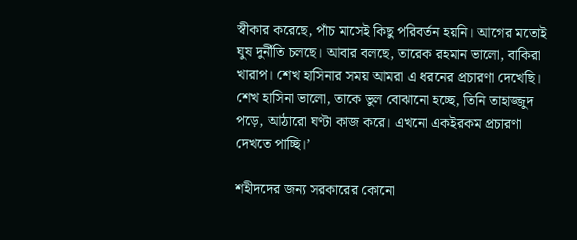স্বীকার করেছে, পাঁচ মাসেই কিছু পরিবর্তন হয়নি। আগের মতোই ঘুষ দুর্নীতি চলছে। আবার বলছে, তারেক রহমান ভালো, বাকিরা খারাপ। শেখ হাসিনার সময় আমরা এ ধরনের প্রচারণা দেখেছি। শেখ হাসিনা ভালো, তাকে ভুল বোঝানো হচ্ছে, তিনি তাহাজ্জুদ পড়ে, আঠারো ঘণ্টা কাজ করে। এখনো একইরকম প্রচারণা দেখতে পাচ্ছি।’

শহীদদের জন্য সরকারের কোনো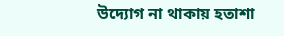উদ্যোগ না থাকায় হতাশা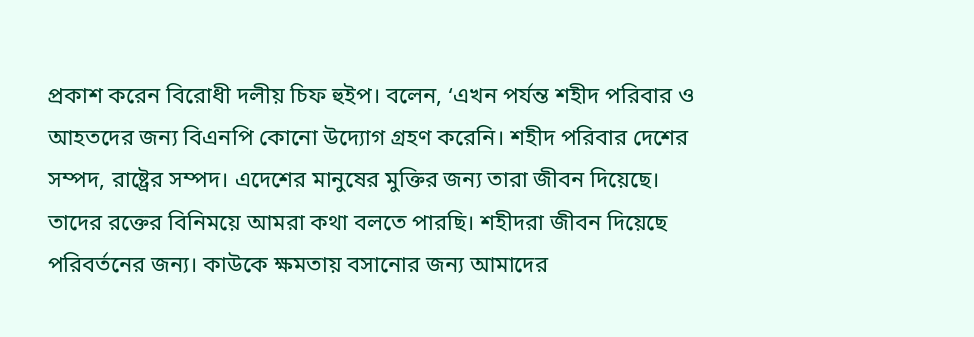প্রকাশ করেন বিরোধী দলীয় চিফ হুইপ। বলেন, ‘এখন পর্যন্ত শহীদ পরিবার ও আহতদের জন্য বিএনপি কোনো উদ্যোগ গ্রহণ করেনি। শহীদ পরিবার দেশের সম্পদ, রাষ্ট্রের সম্পদ। এদেশের মানুষের মুক্তির জন্য তারা জীবন দিয়েছে। তাদের রক্তের বিনিময়ে আমরা কথা বলতে পারছি। শহীদরা জীবন দিয়েছে পরিবর্তনের জন্য। কাউকে ক্ষমতায় বসানোর জন্য আমাদের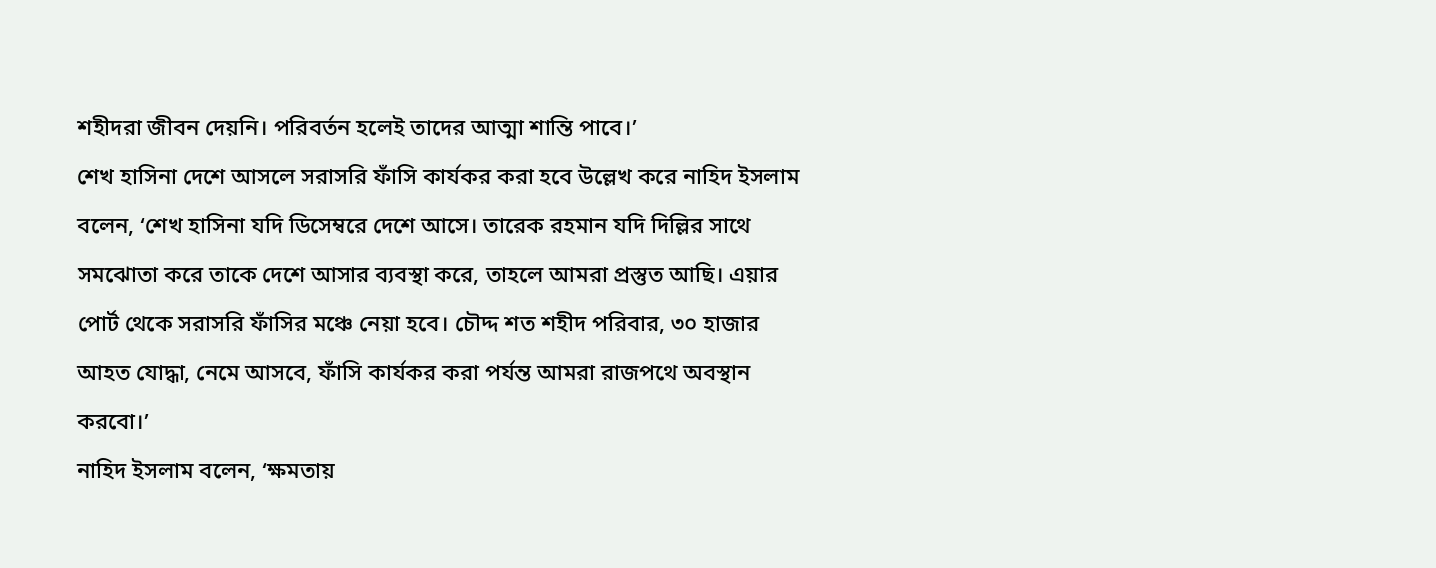শহীদরা জীবন দেয়নি। পরিবর্তন হলেই তাদের আত্মা শান্তি পাবে।’
শেখ হাসিনা দেশে আসলে সরাসরি ফাঁসি কার্যকর করা হবে উল্লেখ করে নাহিদ ইসলাম বলেন, ‘শেখ হাসিনা যদি ডিসেম্বরে দেশে আসে। তারেক রহমান যদি দিল্লির সাথে সমঝোতা করে তাকে দেশে আসার ব্যবস্থা করে, তাহলে আমরা প্রস্তুত আছি। এয়ার পোর্ট থেকে সরাসরি ফাঁসির মঞ্চে নেয়া হবে। চৌদ্দ শত শহীদ পরিবার, ৩০ হাজার আহত যোদ্ধা, নেমে আসবে, ফাঁসি কার্যকর করা পর্যন্ত আমরা রাজপথে অবস্থান করবো।’
নাহিদ ইসলাম বলেন, ‘ক্ষমতায়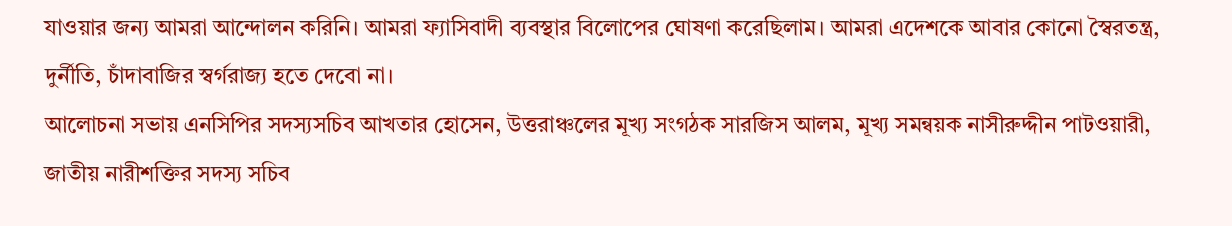যাওয়ার জন্য আমরা আন্দোলন করিনি। আমরা ফ্যাসিবাদী ব্যবস্থার বিলোপের ঘোষণা করেছিলাম। আমরা এদেশকে আবার কোনো স্বৈরতন্ত্র, দুর্নীতি, চাঁদাবাজির স্বর্গরাজ্য হতে দেবো না।
আলোচনা সভায় এনসিপির সদস্যসচিব আখতার হোসেন, উত্তরাঞ্চলের মূখ্য সংগঠক সারজিস আলম, মূখ্য সমন্বয়ক নাসীরুদ্দীন পাটওয়ারী, জাতীয় নারীশক্তির সদস্য সচিব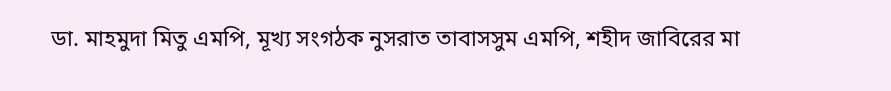ডা. মাহমুদা মিতু এমপি, মূখ্য সংগঠক নুসরাত তাবাসসুম এমপি, শহীদ জাবিরের মা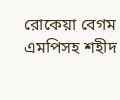রোকেয়া বেগম এমপিসহ শহীদ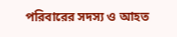পরিবারের সদস্য ও আহত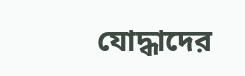যোদ্ধাদের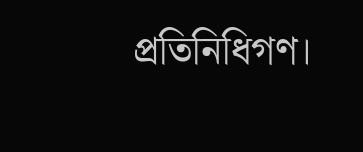প্রতিনিধিগণ।